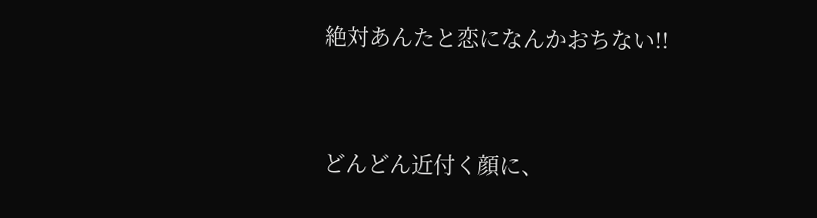絶対あんたと恋になんかおちない!!



どんどん近付く顔に、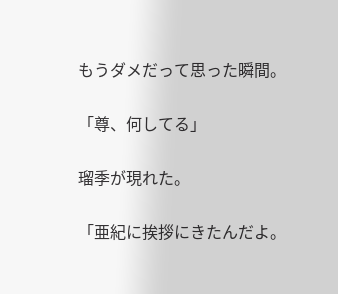もうダメだって思った瞬間。

「尊、何してる」

瑠季が現れた。

「亜紀に挨拶にきたんだよ。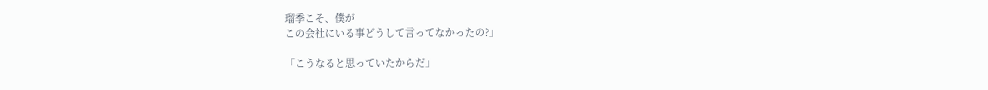瑠季こそ、僕が
この会社にいる事どうして言ってなかったの?」

「こうなると思っていたからだ」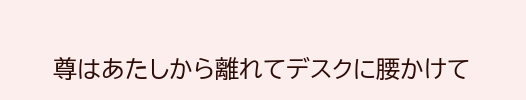尊はあたしから離れてデスクに腰かけて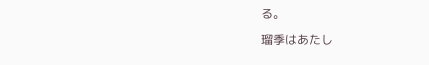る。

瑠季はあたし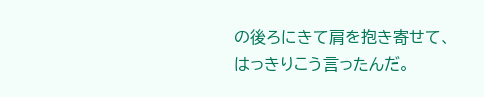の後ろにきて肩を抱き寄せて、
はっきりこう言ったんだ。